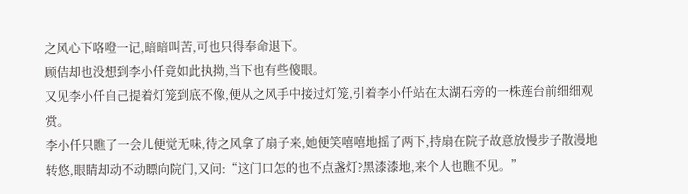之风心下咯噔一记,暗暗叫苦,可也只得奉命退下。
顾佶却也没想到李小仟竟如此执拗,当下也有些傻眼。
又见李小仟自己提着灯笼到底不像,便从之风手中接过灯笼,引着李小仟站在太湖石旁的一株莲台前细细观赏。
李小仟只瞧了一会儿便觉无味,待之风拿了扇子来,她便笑嘻嘻地摇了两下,持扇在院子故意放慢步子散漫地转悠,眼睛却动不动瞟向院门,又问:“这门口怎的也不点盏灯?黑漆漆地,来个人也瞧不见。”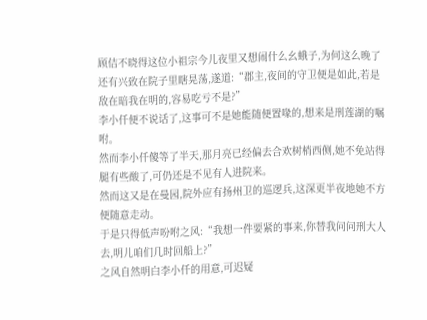顾佶不晓得这位小祖宗今儿夜里又想闹什么幺蛾子,为何这么晚了还有兴致在院子里瞎晃荡,遂道:“郡主,夜间的守卫便是如此,若是敌在暗我在明的,容易吃亏不是?”
李小仟便不说话了,这事可不是她能随便置喙的,想来是刑莲湖的嘱咐。
然而李小仟傻等了半天,那月亮已经偏去合欢树梢西侧,她不免站得腿有些酸了,可仍还是不见有人进院来。
然而这又是在曼园,院外应有扬州卫的巡逻兵,这深更半夜地她不方便随意走动。
于是只得低声吩咐之风:“我想一件要紧的事来,你替我问问刑大人去,明儿咱们几时回船上?”
之风自然明白李小仟的用意,可迟疑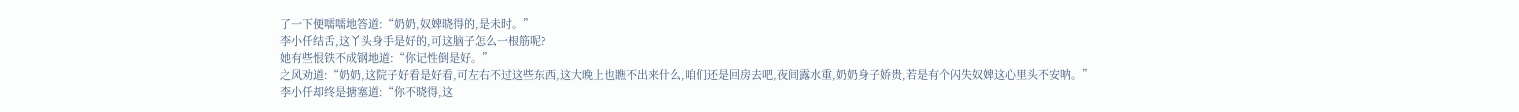了一下便嚅嚅地答道:“奶奶,奴婢晓得的,是未时。”
李小仟结舌,这丫头身手是好的,可这脑子怎么一根筋呢?
她有些恨铁不成钢地道:“你记性倒是好。”
之风劝道:“奶奶,这院子好看是好看,可左右不过这些东西,这大晚上也瞧不出来什么,咱们还是回房去吧,夜间露水重,奶奶身子娇贵,若是有个闪失奴婢这心里头不安呐。”
李小仟却终是搪塞道:“你不晓得,这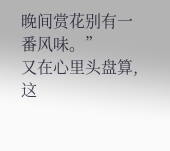晚间赏花别有一番风味。”
又在心里头盘算,这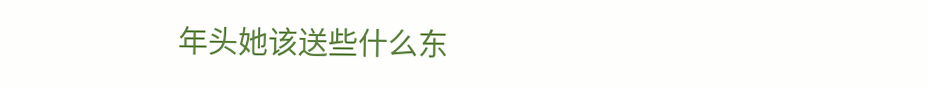年头她该送些什么东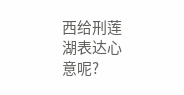西给刑莲湖表达心意呢?